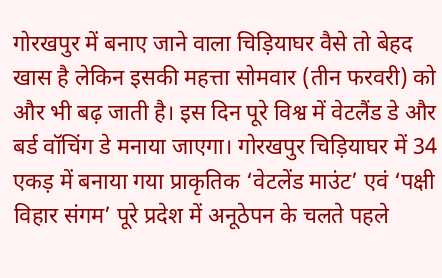गोरखपुर में बनाए जाने वाला चिड़ियाघर वैसे तो बेहद खास है लेकिन इसकी महत्ता सोमवार (तीन फरवरी) को और भी बढ़ जाती है। इस दिन पूरे विश्व में वेटलैंड डे और बर्ड वॉचिंग डे मनाया जाएगा। गोरखपुर चिड़ियाघर में 34 एकड़ में बनाया गया प्राकृतिक ‘वेटलेंड माउंट’ एवं ‘पक्षी विहार संगम’ पूरे प्रदेश में अनूठेपन के चलते पहले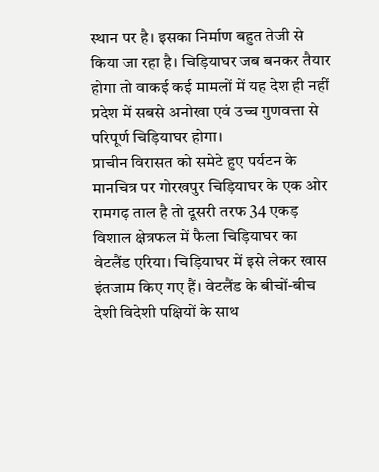स्थान पर है। इसका निर्माण बहुत तेजी से किया जा रहा है। चिड़ियाघर जब बनकर तैयार होगा तो वाकई कई मामलों में यह देश ही नहीं प्रदेश में सबसे अनोखा एवं उच्च गुणवत्ता से परिपूर्ण चिड़ियाघर होगा।
प्राचीन विरासत को समेटे हुए पर्यटन के मानचित्र पर गोरखपुर चिड़ियाघर के एक ओर रामगढ़ ताल है तो दूसरी तरफ 34 एकड़ विशाल क्षेत्रफल में फैला चिड़ियाघर का वेटलैंड एरिया। चिड़ियाघर में इसे लेकर खास इंतजाम किए गए हैं। वेटलैंड के बीचों-बीच देशी विदेशी पक्षियों के साथ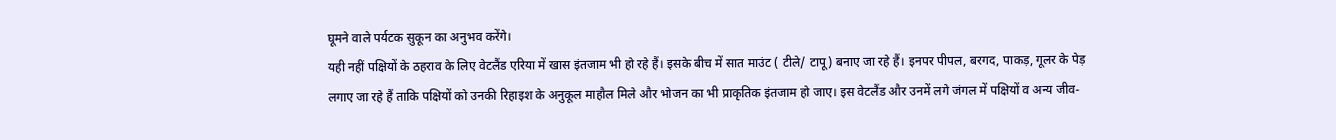घूमने वाले पर्यटक सुकून का अनुभव करेंगे।
यही नहीं पक्षियों के ठहराव के लिए वेटलैंड एरिया में खास इंतजाम भी हो रहे हैं। इसके बीच में सात माउंट ( टीले/ टापू) बनाए जा रहे हैं। इनपर पीपल, बरगद, पाकड़, गूलर के पेड़ लगाए जा रहे हैं ताकि पक्षियों को उनकी रिहाइश के अनुकूल माहौल मिले और भोजन का भी प्राकृतिक इंतजाम हो जाए। इस वेटलैंड और उनमें लगे जंगल में पक्षियों व अन्य जीव-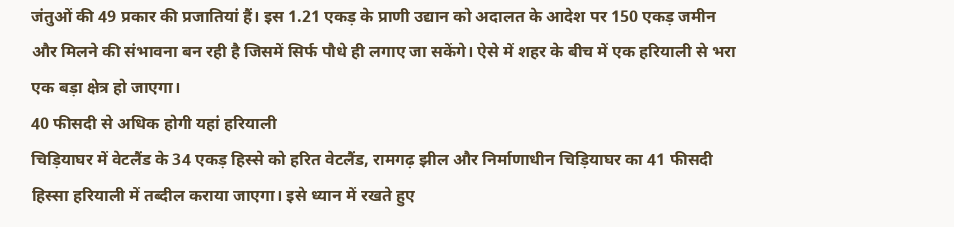जंतुओं की 49 प्रकार की प्रजातियां हैं। इस 1.21 एकड़ के प्राणी उद्यान को अदालत के आदेश पर 150 एकड़ जमीन और मिलने की संभावना बन रही है जिसमें सिर्फ पौधे ही लगाए जा सकेंगे। ऐसे में शहर के बीच में एक हरियाली से भरा एक बड़ा क्षेत्र हो जाएगा।
40 फीसदी से अधिक होगी यहां हरियाली
चिड़ियाघर में वेटलैंड के 34 एकड़ हिस्से को हरित वेटलैंड, रामगढ़ झील और निर्माणाधीन चिड़ियाघर का 41 फीसदी हिस्सा हरियाली में तब्दील कराया जाएगा। इसे ध्यान में रखते हुए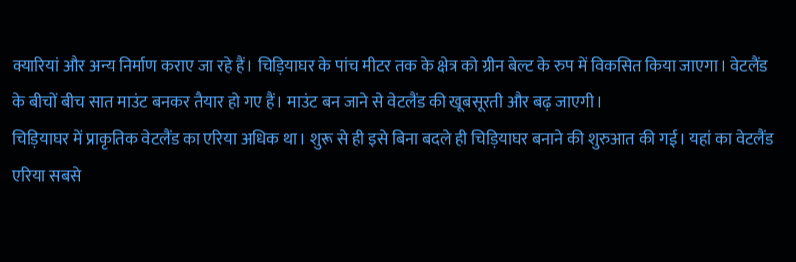क्यारियां और अन्य निर्माण कराए जा रहे हैं। चिड़ियाघर के पांच मीटर तक के क्षेत्र को ग्रीन बेल्ट के रुप में विकसित किया जाएगा। वेटलैंड के बीचों बीच सात माउंट बनकर तैयार हो गए हैं। माउंट बन जाने से वेटलैंड की खूबसूरती और बढ़ जाएगी।
चिड़ियाघर में प्राकृतिक वेटलैंड का एरिया अधिक था। शुरू से ही इसे बिना बदले ही चिड़ियाघर बनाने की शुरुआत की गई। यहां का वेटलैंड एरिया सबसे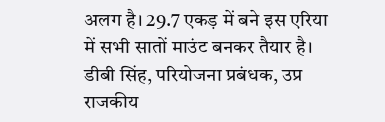अलग है। 29.7 एकड़ में बने इस एरिया में सभी सातों माउंट बनकर तैयार है।
डीबी सिंह, परियोजना प्रबंधक, उप्र राजकीय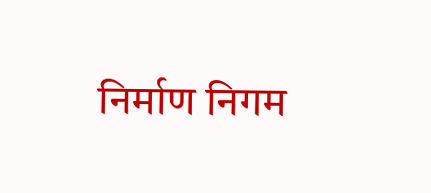निर्माण निगम